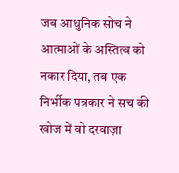जब आधुनिक सोच ने आत्माओं के अस्तित्व को नकार दिया, तब एक निर्भीक पत्रकार ने सच की खोज में वो दरवाज़ा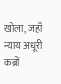खोला, जहाँ न्याय अधूरी कब्रों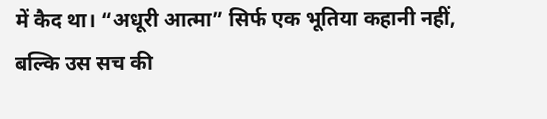में कैद था। “अधूरी आत्मा” सिर्फ एक भूतिया कहानी नहीं, बल्कि उस सच की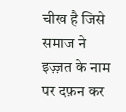चीख है जिसे समाज ने इज़्ज़त के नाम पर दफ़न कर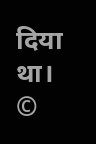दिया था।
©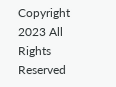Copyright 2023 All Rights Reserved